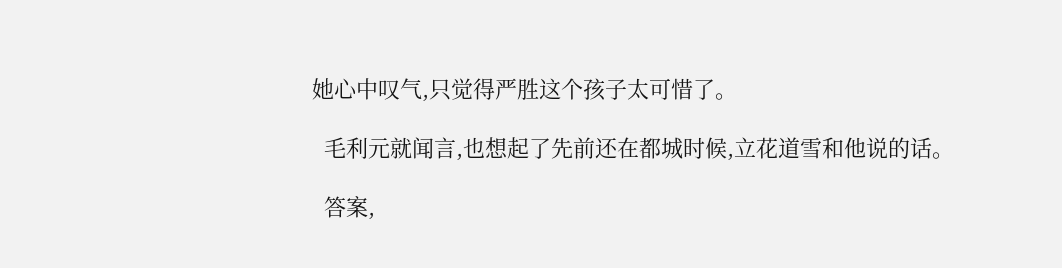她心中叹气,只觉得严胜这个孩子太可惜了。

  毛利元就闻言,也想起了先前还在都城时候,立花道雪和他说的话。

  答案,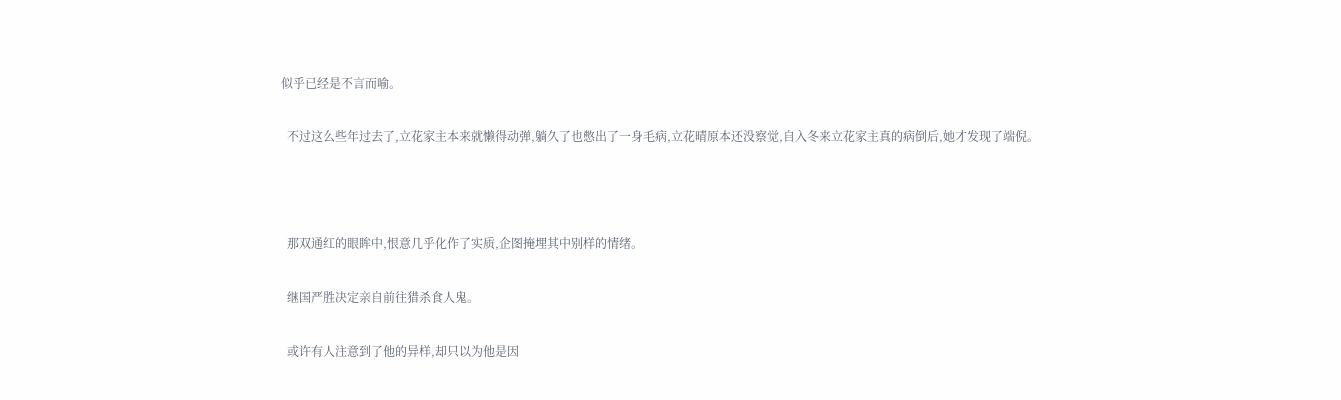似乎已经是不言而喻。

  不过这么些年过去了,立花家主本来就懒得动弹,躺久了也憋出了一身毛病,立花晴原本还没察觉,自入冬来立花家主真的病倒后,她才发现了端倪。



  那双通红的眼眸中,恨意几乎化作了实质,企图掩埋其中别样的情绪。

  继国严胜决定亲自前往猎杀食人鬼。

  或许有人注意到了他的异样,却只以为他是因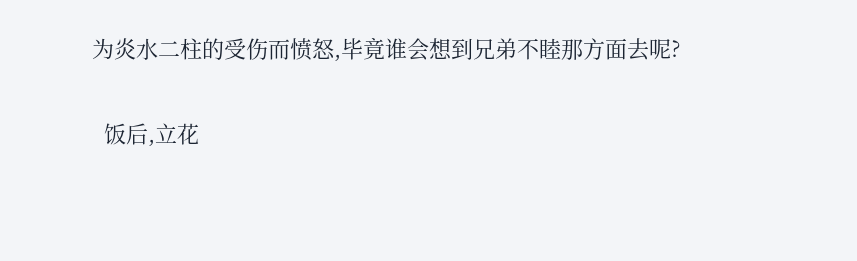为炎水二柱的受伤而愤怒,毕竟谁会想到兄弟不睦那方面去呢?

  饭后,立花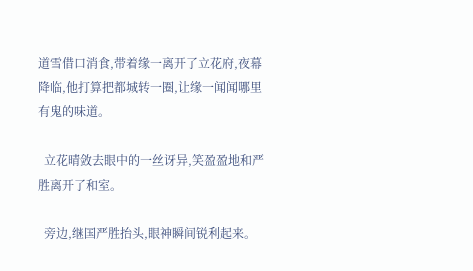道雪借口消食,带着缘一离开了立花府,夜幕降临,他打算把都城转一圈,让缘一闻闻哪里有鬼的味道。

  立花晴敛去眼中的一丝讶异,笑盈盈地和严胜离开了和室。

  旁边,继国严胜抬头,眼神瞬间锐利起来。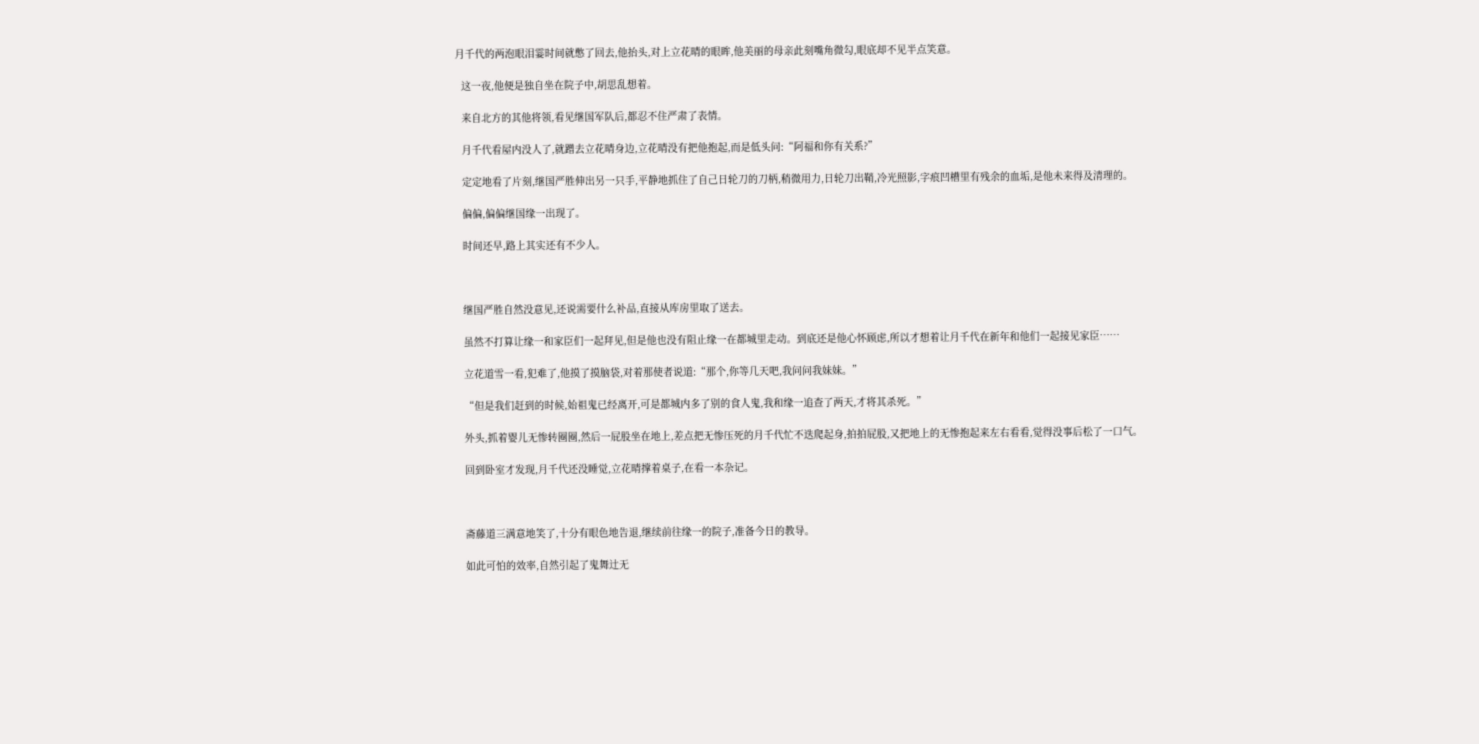月千代的两泡眼泪霎时间就憋了回去,他抬头,对上立花晴的眼眸,他美丽的母亲此刻嘴角微勾,眼底却不见半点笑意。

  这一夜,他便是独自坐在院子中,胡思乱想着。

  来自北方的其他将领,看见继国军队后,都忍不住严肃了表情。

  月千代看屋内没人了,就蹭去立花晴身边,立花晴没有把他抱起,而是低头问:“阿福和你有关系?”

  定定地看了片刻,继国严胜伸出另一只手,平静地抓住了自己日轮刀的刀柄,稍微用力,日轮刀出鞘,冷光照影,字痕凹槽里有残余的血垢,是他未来得及清理的。

  偏偏,偏偏继国缘一出现了。

  时间还早,路上其实还有不少人。



  继国严胜自然没意见,还说需要什么补品,直接从库房里取了送去。

  虽然不打算让缘一和家臣们一起拜见,但是他也没有阻止缘一在都城里走动。到底还是他心怀顾虑,所以才想着让月千代在新年和他们一起接见家臣……

  立花道雪一看,犯难了,他摸了摸脑袋,对着那使者说道:“那个,你等几天吧,我问问我妹妹。”

  “但是我们赶到的时候,始祖鬼已经离开,可是都城内多了别的食人鬼,我和缘一追查了两天,才将其杀死。”

  外头,抓着婴儿无惨转圈圈,然后一屁股坐在地上,差点把无惨压死的月千代忙不迭爬起身,拍拍屁股,又把地上的无惨抱起来左右看看,觉得没事后松了一口气。

  回到卧室才发现,月千代还没睡觉,立花晴撑着桌子,在看一本杂记。



  斋藤道三满意地笑了,十分有眼色地告退,继续前往缘一的院子,准备今日的教导。

  如此可怕的效率,自然引起了鬼舞辻无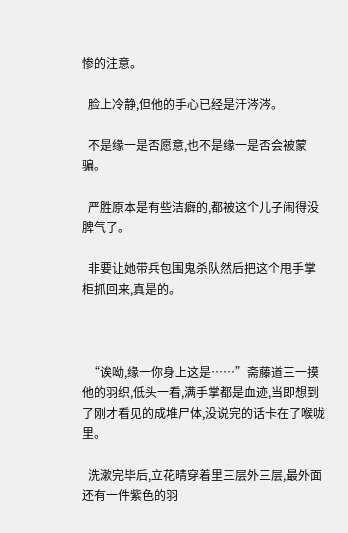惨的注意。

  脸上冷静,但他的手心已经是汗涔涔。

  不是缘一是否愿意,也不是缘一是否会被蒙骗。

  严胜原本是有些洁癖的,都被这个儿子闹得没脾气了。

  非要让她带兵包围鬼杀队然后把这个甩手掌柜抓回来,真是的。



  “诶呦,缘一你身上这是……”斋藤道三一摸他的羽织,低头一看,满手掌都是血迹,当即想到了刚才看见的成堆尸体,没说完的话卡在了喉咙里。

  洗漱完毕后,立花晴穿着里三层外三层,最外面还有一件紫色的羽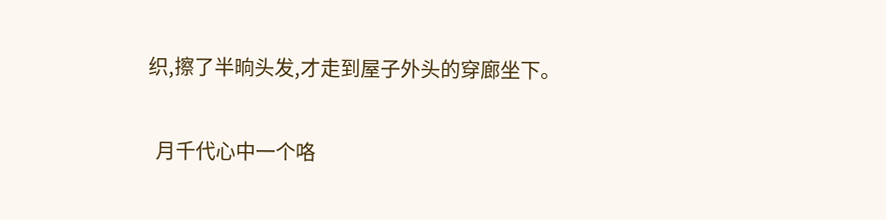织,擦了半晌头发,才走到屋子外头的穿廊坐下。

  月千代心中一个咯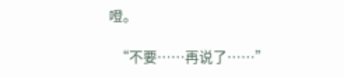噔。

  “不要……再说了……”